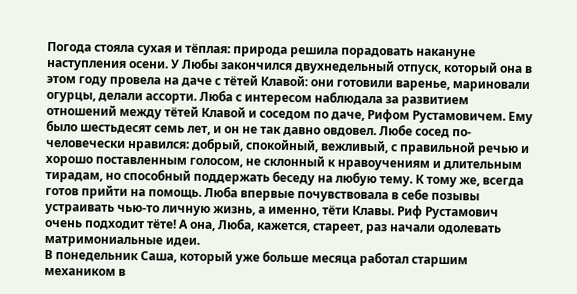Погода стояла сухая и тёплая: природа решила порадовать накануне наступления осени. У Любы закончился двухнедельный отпуск, который она в этом году провела на даче с тётей Клавой: они готовили варенье, мариновали огурцы, делали ассорти. Люба с интересом наблюдала за развитием отношений между тётей Клавой и соседом по даче, Рифом Рустамовичем. Ему было шестьдесят семь лет, и он не так давно овдовел. Любе сосед по-человечески нравился: добрый, спокойный, вежливый, с правильной речью и хорошо поставленным голосом, не склонный к нравоучениям и длительным тирадам, но способный поддержать беседу на любую тему. К тому же, всегда готов прийти на помощь. Люба впервые почувствовала в себе позывы устраивать чью-то личную жизнь, а именно, тёти Клавы. Риф Рустамович очень подходит тёте! А она, Люба, кажется, стареет, раз начали одолевать матримониальные идеи.
В понедельник Саша, который уже больше месяца работал старшим механиком в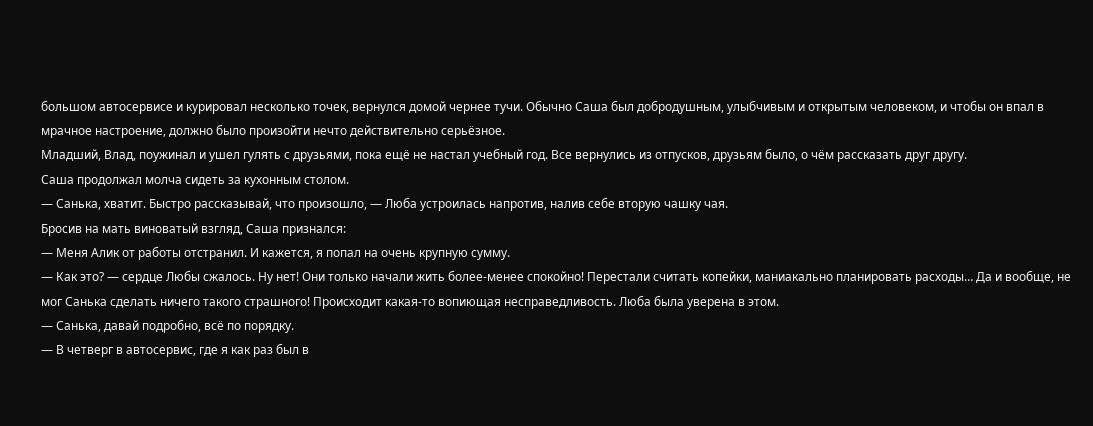большом автосервисе и курировал несколько точек, вернулся домой чернее тучи. Обычно Саша был добродушным, улыбчивым и открытым человеком, и чтобы он впал в мрачное настроение, должно было произойти нечто действительно серьёзное.
Младший, Влад, поужинал и ушел гулять с друзьями, пока ещё не настал учебный год. Все вернулись из отпусков, друзьям было, о чём рассказать друг другу.
Саша продолжал молча сидеть за кухонным столом.
— Санька, хватит. Быстро рассказывай, что произошло, — Люба устроилась напротив, налив себе вторую чашку чая.
Бросив на мать виноватый взгляд, Саша признался:
— Меня Алик от работы отстранил. И кажется, я попал на очень крупную сумму.
— Как это? — сердце Любы сжалось. Ну нет! Они только начали жить более-менее спокойно! Перестали считать копейки, маниакально планировать расходы… Да и вообще, не мог Санька сделать ничего такого страшного! Происходит какая-то вопиющая несправедливость. Люба была уверена в этом.
— Санька, давай подробно, всё по порядку.
— В четверг в автосервис, где я как раз был в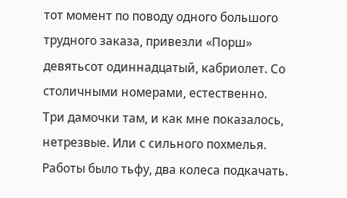тот момент по поводу одного большого трудного заказа, привезли «Порш» девятьсот одиннадцатый, кабриолет. Со столичными номерами, естественно. Три дамочки там, и как мне показалось, нетрезвые. Или с сильного похмелья. Работы было тьфу, два колеса подкачать.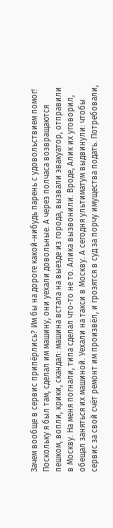Зачем вообще в сервис припёрлись? Им бы на дороге какой-нибудь парень с удовольствием помог!
Поскольку я был там, сделал им машину, они уехали довольные. А через полчаса возвращаются пешком, вопли, крики, скандал: машина встала на выезде из города, вызвали эвакуатор, отправили в Москву. На меня погнали, типа сделал что-то не то. Алика вызвонили. Вроде, Алик их уговорил, обещал заняться их машиной. Уехали на такси в Москву. А сегодня ультиматум выдвинули: чтобы сервис за свой счёт ремонт им произвёл, и грозятся в суд за порчу имущества подать. Потребовали,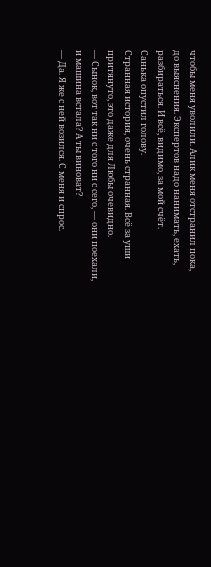чтобы меня уволили. Алик меня отстранил пока, до выяснения. Экспертов надо нанимать, ехать, разбираться. И всё, видимо, за мой счёт.
Санька опустил голову.
Странная история, очень странная. Всё за уши притянуто, это даже для Любы очевидно.
— Сынок, вот так ни с того ни с сего, — они поехали, и машина встала? А ты виноват?
— Да. Я же с ней возился. С меня и спрос.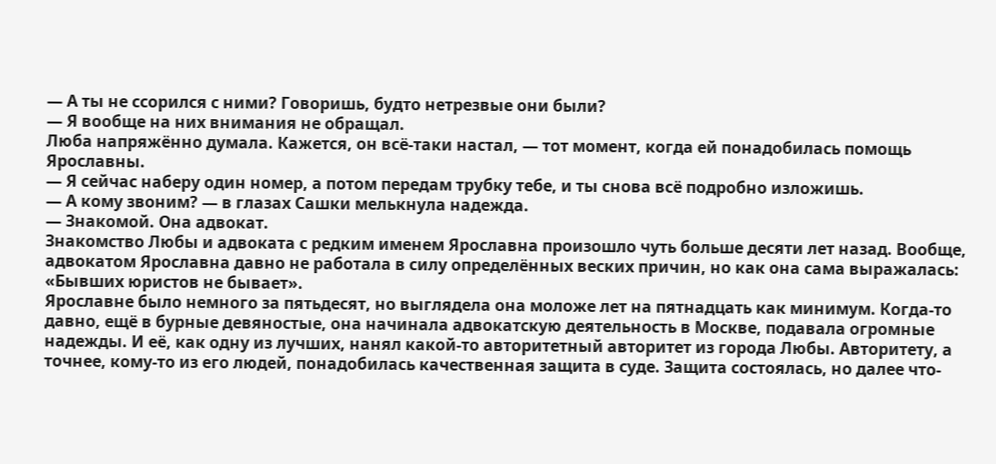— А ты не ссорился с ними? Говоришь, будто нетрезвые они были?
— Я вообще на них внимания не обращал.
Люба напряжённо думала. Кажется, он всё-таки настал, — тот момент, когда ей понадобилась помощь Ярославны.
— Я сейчас наберу один номер, а потом передам трубку тебе, и ты снова всё подробно изложишь.
— А кому звоним? — в глазах Сашки мелькнула надежда.
— Знакомой. Она адвокат.
Знакомство Любы и адвоката с редким именем Ярославна произошло чуть больше десяти лет назад. Вообще, адвокатом Ярославна давно не работала в силу определённых веских причин, но как она сама выражалась: «Бывших юристов не бывает».
Ярославне было немного за пятьдесят, но выглядела она моложе лет на пятнадцать как минимум. Когда-то давно, ещё в бурные девяностые, она начинала адвокатскую деятельность в Москве, подавала огромные надежды. И её, как одну из лучших, нанял какой-то авторитетный авторитет из города Любы. Авторитету, а точнее, кому-то из его людей, понадобилась качественная защита в суде. Защита состоялась, но далее что-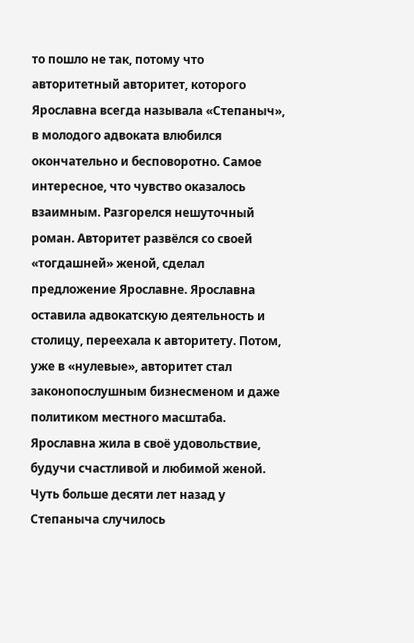то пошло не так, потому что авторитетный авторитет, которого Ярославна всегда называла «Степаныч», в молодого адвоката влюбился окончательно и бесповоротно. Самое интересное, что чувство оказалось взаимным. Разгорелся нешуточный роман. Авторитет развёлся со своей «тогдашней» женой, сделал предложение Ярославне. Ярославна оставила адвокатскую деятельность и столицу, переехала к авторитету. Потом, уже в «нулевые», авторитет стал законопослушным бизнесменом и даже политиком местного масштаба. Ярославна жила в своё удовольствие, будучи счастливой и любимой женой.
Чуть больше десяти лет назад у Степаныча случилось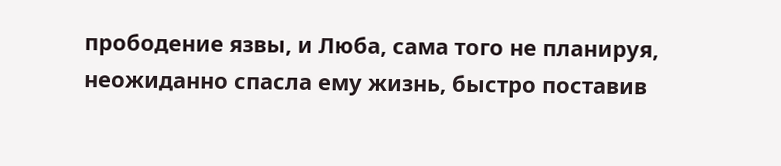прободение язвы, и Люба, сама того не планируя, неожиданно спасла ему жизнь, быстро поставив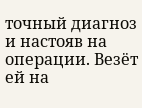точный диагноз и настояв на операции. Везёт ей на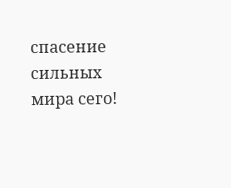спасение сильных мира сего!